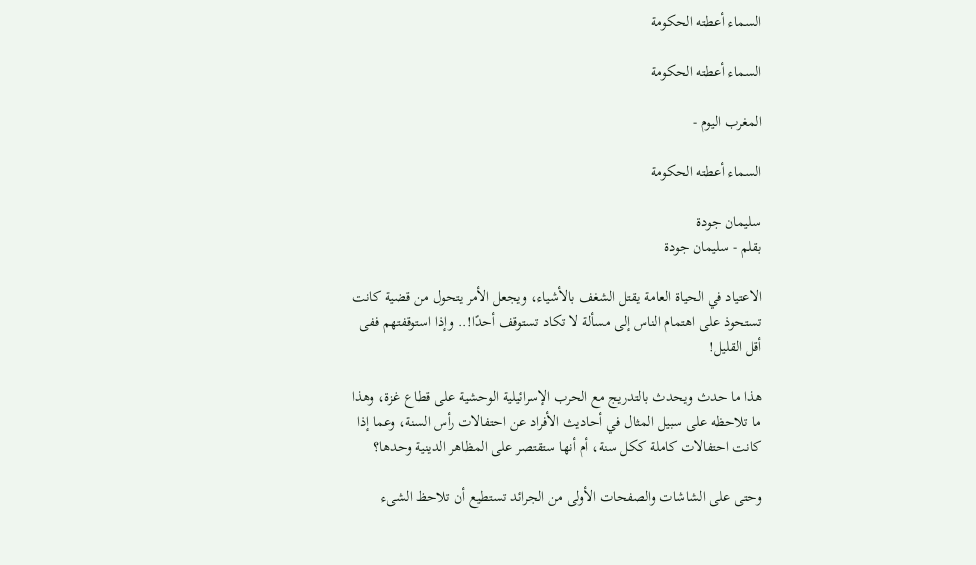السماء أعطته الحكومة

السماء أعطته الحكومة

المغرب اليوم -

السماء أعطته الحكومة

سليمان جودة
بقلم - سليمان جودة

الاعتياد في الحياة العامة يقتل الشغف بالأشياء، ويجعل الأمر يتحول من قضية كانت تستحوذ على اهتمام الناس إلى مسألة لا تكاد تستوقف أحدًا!.. وإذا استوقفتهم ففى أقل القليل!

هذا ما حدث ويحدث بالتدريج مع الحرب الإسرائيلية الوحشية على قطاع غزة، وهذا ما تلاحظه على سبيل المثال في أحاديث الأفراد عن احتفالات رأس السنة، وعما إذا كانت احتفالات كاملة ككل سنة، أم أنها ستقتصر على المظاهر الدينية وحدها؟

وحتى على الشاشات والصفحات الأولى من الجرائد تستطيع أن تلاحظ الشىء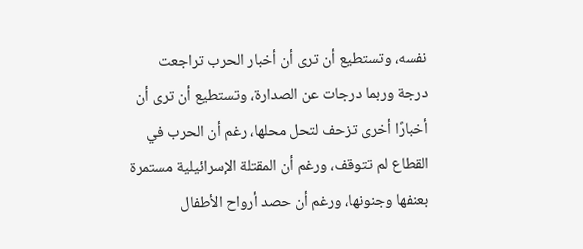نفسه، وتستطيع أن ترى أن أخبار الحرب تراجعت درجة وربما درجات عن الصدارة، وتستطيع أن ترى أن أخبارًا أخرى تزحف لتحل محلها، رغم أن الحرب في القطاع لم تتوقف، ورغم أن المقتلة الإسرائيلية مستمرة بعنفها وجنونها، ورغم أن حصد أرواح الأطفال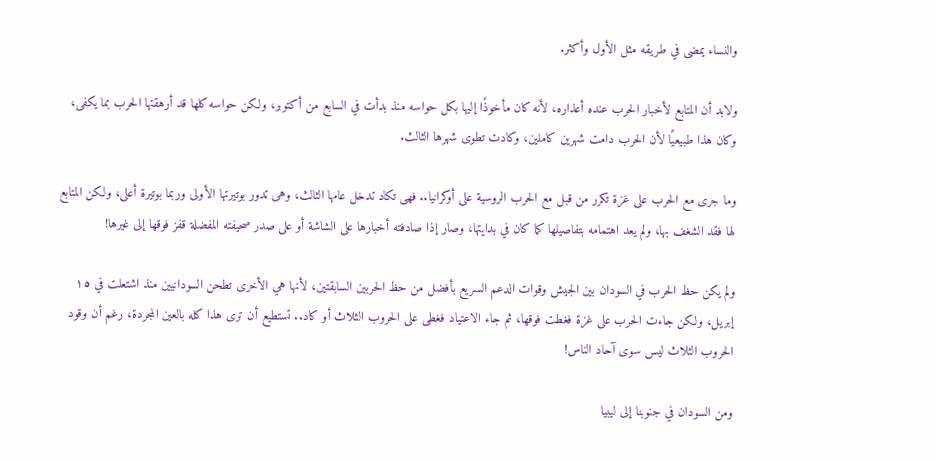والنساء يمضى في طريقه مثل الأول وأكثر.

ولابد أن المتابع لأخبار الحرب عنده أعذاره، لأنه كان مأخوذًا إليها بكل حواسه منذ بدأت في السابع من أكتوبر، ولكن حواسه كلها قد أرهقتها الحرب بما يكفى، وكان هذا طبيعيًا لأن الحرب دامت شهرين كاملين، وكادت تطوى شهرها الثالث.

وما جرى مع الحرب على غزة تكرر من قبل مع الحرب الروسية على أوكرانيا.. فهى تكاد تدخل عامها الثالث، وهى تدور بوتيرتها الأولى وربما بوتيرة أعلى، ولكن المتابع لها فقد الشغف بها، ولم يعد اهتمامه بتفاصيلها كما كان في بدايتها، وصار إذا صادفته أخبارها على الشاشة أو على صدر صحيفته المفضلة قفز فوقها إلى غيرها!

ولم يكن حظ الحرب في السودان بين الجيش وقوات الدعم السريع بأفضل من حظ الحربين السابقتين، لأنها هي الأخرى تطحن السودانيين منذ اشتعلت في ١٥ إبريل، ولكن جاءت الحرب على غزة فغطت فوقها، ثم جاء الاعتياد فغطى على الحروب الثلاث أو كاد.. تستطيع أن ترى هذا كله بالعين المجردة، رغم أن وقود الحروب الثلاث ليس سوى آحاد الناس!

ومن السودان في جنوبنا إلى ليبيا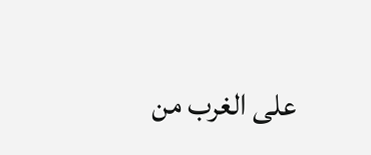على الغرب من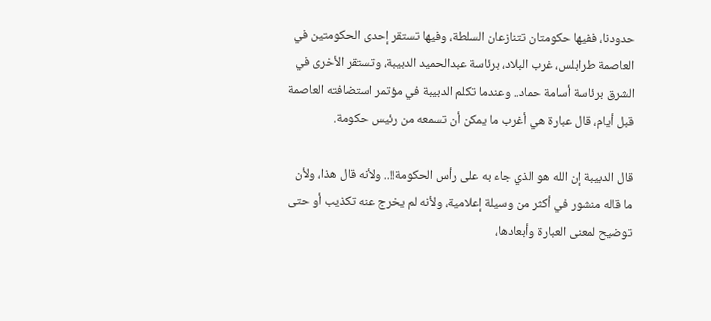حدودنا، ففيها حكومتان تتنازعان السلطة، وفيها تستقر إحدى الحكومتين في العاصمة طرابلس، غرب البلاد، برئاسة عبدالحميد الدبيبة، وتستقر الأخرى في الشرق برئاسة أسامة حماد.. وعندما تكلم الدبيبة في مؤتمر استضافته العاصمة قبل أيام، قال عبارة هي أغرب ما يمكن أن تسمعه من رئيس حكومة.

قال الدبيبة إن الله هو الذي جاء به على رأس الحكومة!!.. ولأنه قال هذا، ولأن ما قاله منشور في أكثر من وسيلة إعلامية، ولأنه لم يخرج عنه تكذيب أو حتى توضيح لمعنى العبارة وأبعادها،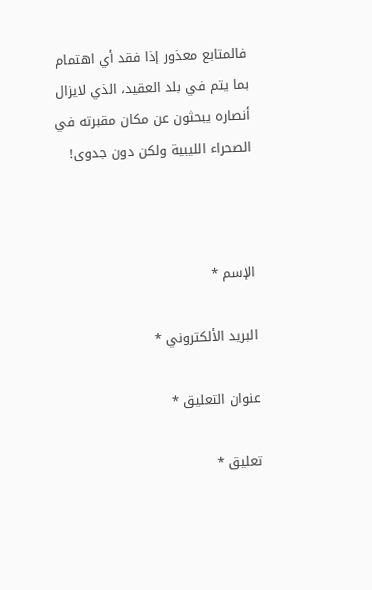فالمتابع معذور إذا فقد أي اهتمام بما يتم في بلد العقيد، الذي لايزال أنصاره يبحثون عن مكان مقبرته في الصحراء الليبية ولكن دون جدوى!



الإسم *

البريد الألكتروني *

عنوان التعليق *

تعليق *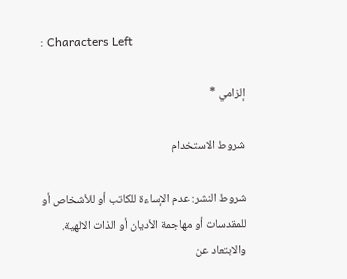: Characters Left

إلزامي *

شروط الاستخدام

شروط النشر: عدم الإساءة للكاتب أو للأشخاص أو للمقدسات أو مهاجمة الأديان أو الذات الالهية. والابتعاد عن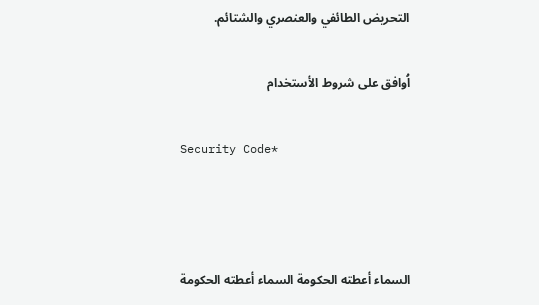التحريض الطائفي والعنصري والشتائم.

اُوافق على شروط الأستخدام

Security Code*



السماء أعطته الحكومة السماء أعطته الحكومة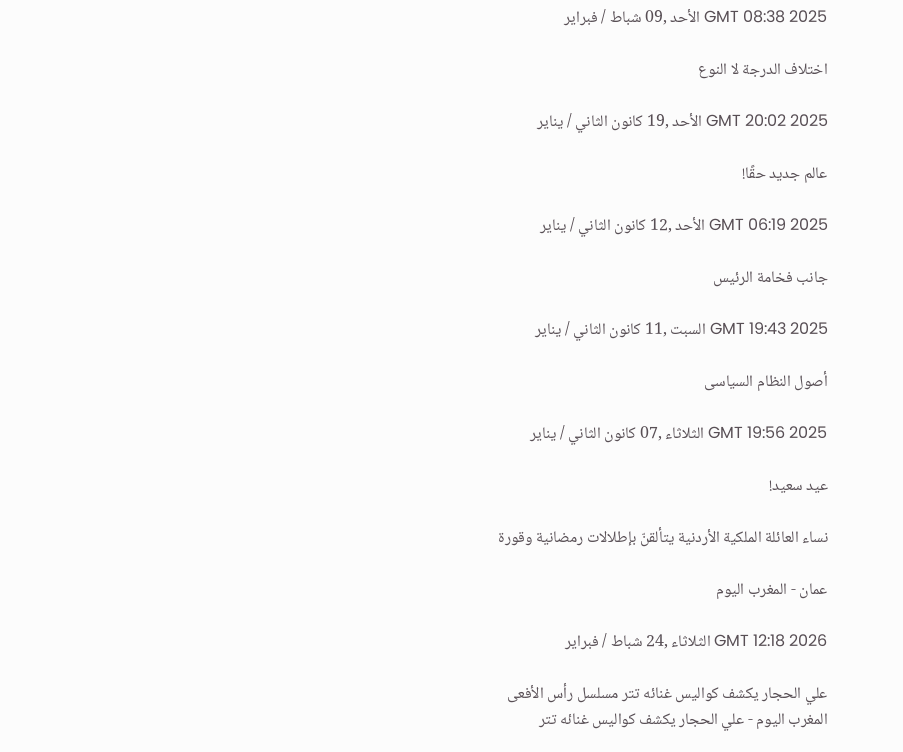GMT 08:38 2025 الأحد ,09 شباط / فبراير

اختلاف الدرجة لا النوع

GMT 20:02 2025 الأحد ,19 كانون الثاني / يناير

عالم جديد حقًا!

GMT 06:19 2025 الأحد ,12 كانون الثاني / يناير

جانب فخامة الرئيس

GMT 19:43 2025 السبت ,11 كانون الثاني / يناير

أصول النظام السياسى

GMT 19:56 2025 الثلاثاء ,07 كانون الثاني / يناير

عيد سعيد!

نساء العائلة الملكية الأردنية يتألقنّ بإطلالات رمضانية وقورة

عمان - المغرب اليوم

GMT 12:18 2026 الثلاثاء ,24 شباط / فبراير

علي الحجار يكشف كواليس غنائه تتر مسلسل رأس الأفعى
المغرب اليوم - علي الحجار يكشف كواليس غنائه تتر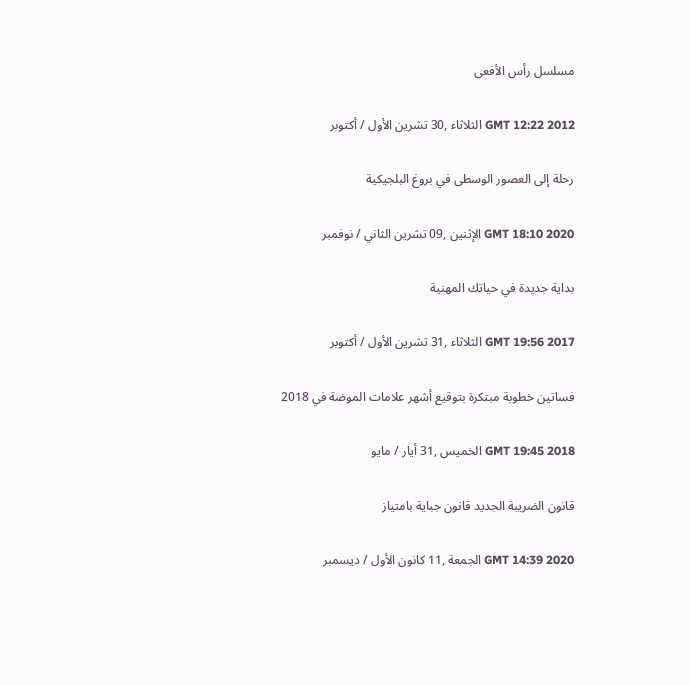مسلسل رأس الأفعى

GMT 12:22 2012 الثلاثاء ,30 تشرين الأول / أكتوبر

رحلة إلى العصور الوسطى في بروغ البلجيكية

GMT 18:10 2020 الإثنين ,09 تشرين الثاني / نوفمبر

بداية جديدة في حياتك المهنية

GMT 19:56 2017 الثلاثاء ,31 تشرين الأول / أكتوبر

فساتين خطوبة مبتكرة بتوقيع أشهر علامات الموضة في 2018

GMT 19:45 2018 الخميس ,31 أيار / مايو

قانون الضريبة الجديد قانون جباية بامتياز

GMT 14:39 2020 الجمعة ,11 كانون الأول / ديسمبر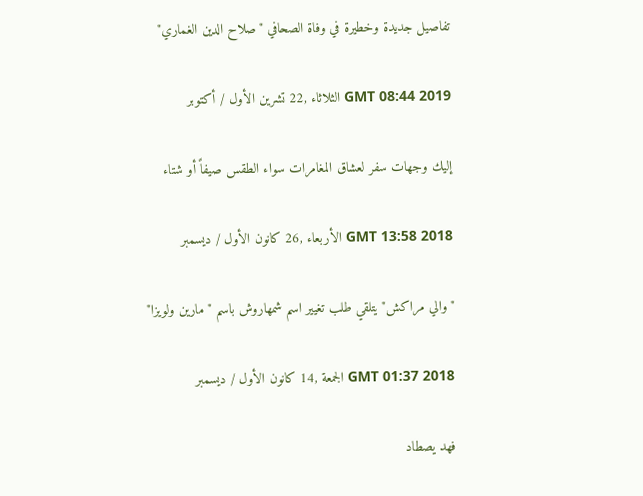تفاصيل جديدة وخطيرة في وفاة الصحافي "صلاح الدين الغماري"

GMT 08:44 2019 الثلاثاء ,22 تشرين الأول / أكتوبر

إليك وجهات سفر لعشاق المغامرات سواء الطقس صيفاً أو شتاء

GMT 13:58 2018 الأربعاء ,26 كانون الأول / ديسمبر

"والي مراكش" يتلقي طلب تغيير اسم شمهاروش باسم "مارين ولويزا"

GMT 01:37 2018 الجمعة ,14 كانون الأول / ديسمبر

فهد يصطاد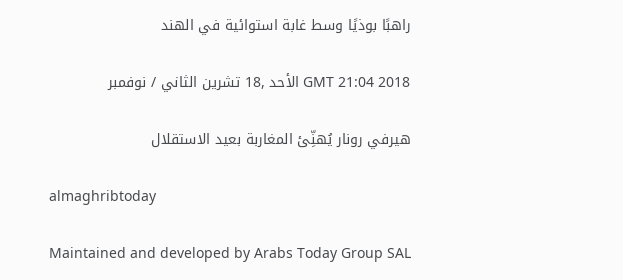راهبًا بوذيًا وسط غابة استوائية في الهند

GMT 21:04 2018 الأحد ,18 تشرين الثاني / نوفمبر

هيرفي رونار يُهنِّئ المغاربة بعيد الاستقلال

almaghribtoday

Maintained and developed by Arabs Today Group SAL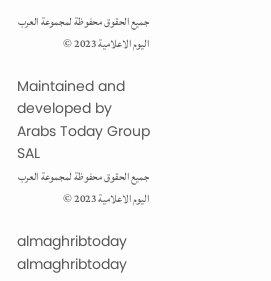جميع الحقوق محفوظة لمجموعة العرب اليوم الاعلامية 2023 ©

Maintained and developed by Arabs Today Group SAL
جميع الحقوق محفوظة لمجموعة العرب اليوم الاعلامية 2023 ©

almaghribtoday almaghribtoday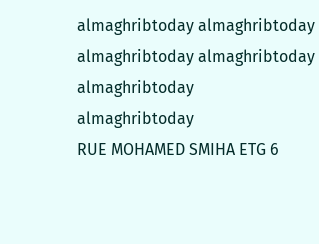almaghribtoday almaghribtoday
almaghribtoday almaghribtoday almaghribtoday
almaghribtoday
RUE MOHAMED SMIHA ETG 6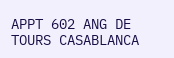APPT 602 ANG DE TOURS CASABLANCA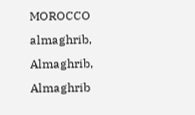MOROCCO
almaghrib, Almaghrib, Almaghrib